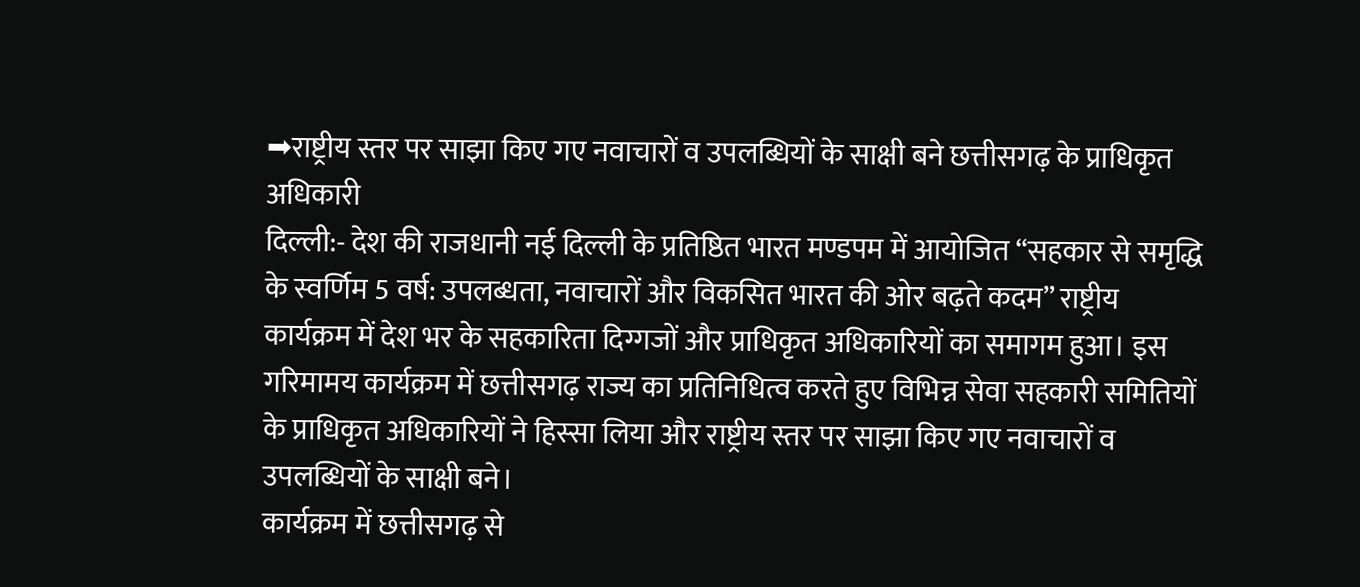➡राष्ट्रीय स्तर पर साझा किए गए नवाचारों व उपलब्धियों के साक्षी बने छत्तीसगढ़ के प्राधिकृत अधिकारी
दिल्ली:- देश की राजधानी नई दिल्ली के प्रतिष्ठित भारत मण्डपम में आयोजित “सहकार से समृद्धि के स्वर्णिम 5 वर्ष: उपलब्धता, नवाचारों और विकसित भारत की ओर बढ़ते कदम” राष्ट्रीय कार्यक्रम में देश भर के सहकारिता दिग्गजों और प्राधिकृत अधिकारियों का समागम हुआ। इस गरिमामय कार्यक्रम में छत्तीसगढ़ राज्य का प्रतिनिधित्व करते हुए विभिन्न सेवा सहकारी समितियों के प्राधिकृत अधिकारियों ने हिस्सा लिया और राष्ट्रीय स्तर पर साझा किए गए नवाचारों व उपलब्धियों के साक्षी बने।
कार्यक्रम में छत्तीसगढ़ से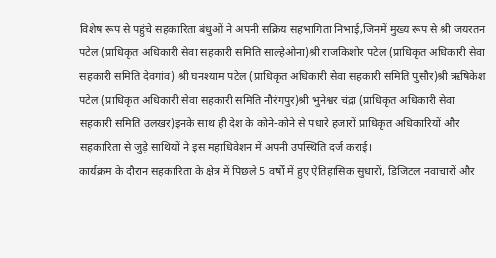विशेष रूप से पहुंचे सहकारिता बंधुओं ने अपनी सक्रिय सहभागिता निभाई,जिनमें मुख्य रूप से श्री जयरतन पटेल (प्राधिकृत अधिकारी सेवा सहकारी समिति साल्हेओना)श्री राजकिशोर पटेल (प्राधिकृत अधिकारी सेवा सहकारी समिति देवगांव) श्री घनश्याम पटेल (प्राधिकृत अधिकारी सेवा सहकारी समिति पुसौर)श्री ऋषिकेश पटेल (प्राधिकृत अधिकारी सेवा सहकारी समिति नौरंगपुर)श्री भुनेश्वर चंद्रा (प्राधिकृत अधिकारी सेवा सहकारी समिति उलखर)इनके साथ ही देश के कोने-कोने से पधारे हजारों प्राधिकृत अधिकारियों और सहकारिता से जुड़े साथियों ने इस महाधिवेशन में अपनी उपस्थिति दर्ज कराई।
कार्यक्रम के दौरान सहकारिता के क्षेत्र में पिछले 5 वर्षों में हुए ऐतिहासिक सुधारों, डिजिटल नवाचारों और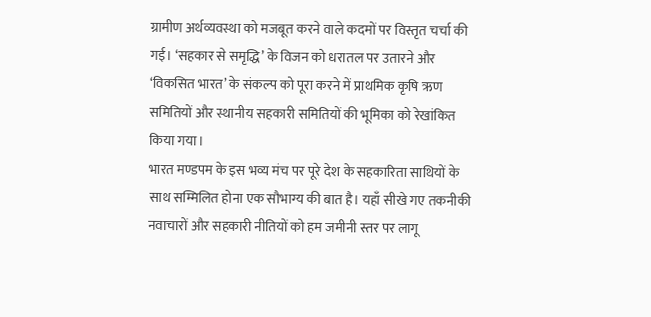ग्रामीण अर्थव्यवस्था को मजबूत करने वाले कदमों पर विस्तृत चर्चा की गई। ‘सहकार से समृद्धि’ के विजन को धरातल पर उतारने और ‘विकसित भारत’ के संकल्प को पूरा करने में प्राथमिक कृषि ऋण समितियों और स्थानीय सहकारी समितियों की भूमिका को रेखांकित किया गया।
भारत मण्डपम के इस भव्य मंच पर पूरे देश के सहकारिता साथियों के साथ सम्मिलित होना एक सौभाग्य की बात है। यहाँ सीखे गए तकनीकी नवाचारों और सहकारी नीतियों को हम जमीनी स्तर पर लागू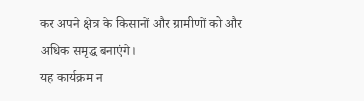कर अपने क्षेत्र के किसानों और ग्रामीणों को और अधिक समृद्ध बनाएंगे।
यह कार्यक्रम न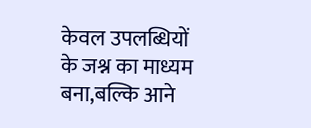केवल उपलब्धियों के जश्न का माध्यम बना,बल्कि आने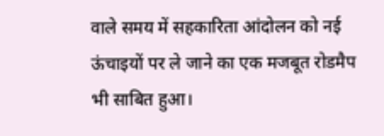वाले समय में सहकारिता आंदोलन को नई ऊंचाइयों पर ले जाने का एक मजबूत रोडमैप भी साबित हुआ।